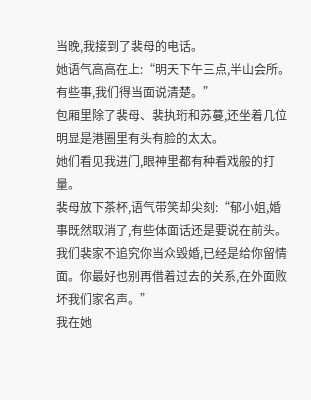当晚,我接到了裴母的电话。
她语气高高在上:“明天下午三点,半山会所。有些事,我们得当面说清楚。”
包厢里除了裴母、裴执珩和苏蔓,还坐着几位明显是港圈里有头有脸的太太。
她们看见我进门,眼神里都有种看戏般的打量。
裴母放下茶杯,语气带笑却尖刻:“郁小姐,婚事既然取消了,有些体面话还是要说在前头。我们裴家不追究你当众毁婚,已经是给你留情面。你最好也别再借着过去的关系,在外面败坏我们家名声。”
我在她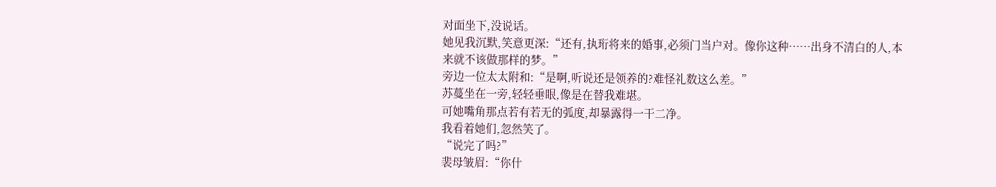对面坐下,没说话。
她见我沉默,笑意更深:“还有,执珩将来的婚事,必须门当户对。像你这种……出身不清白的人,本来就不该做那样的梦。”
旁边一位太太附和:“是啊,听说还是领养的?难怪礼数这么差。”
苏蔓坐在一旁,轻轻垂眼,像是在替我难堪。
可她嘴角那点若有若无的弧度,却暴露得一干二净。
我看着她们,忽然笑了。
“说完了吗?”
裴母皱眉:“你什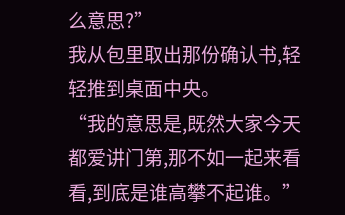么意思?”
我从包里取出那份确认书,轻轻推到桌面中央。
“我的意思是,既然大家今天都爱讲门第,那不如一起来看看,到底是谁高攀不起谁。”